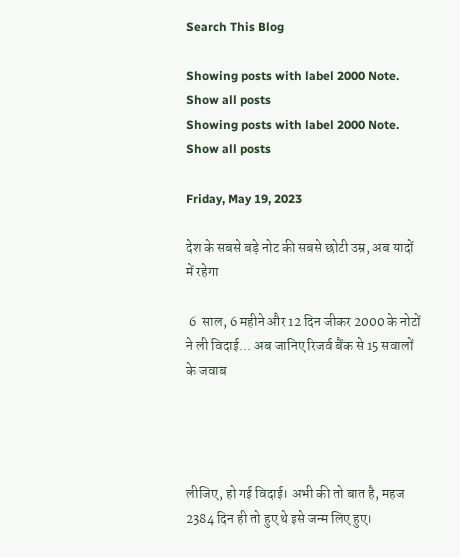Search This Blog

Showing posts with label 2000 Note. Show all posts
Showing posts with label 2000 Note. Show all posts

Friday, May 19, 2023

देश के सबसे बड़े नोट की सबसे छोटी उम्र, अब यादों में रहेगा

 6  साल, 6 महीने और 12 दिन जीकर 2000 के नोटों ने ली विदाई... अब जानिए रिजर्व बैंक से 15 सवालों के जवाब




लीजिए, हो गई विदाई। अभी की तो बात है, महज 2384 दिन ही तो हुए थे इसे जन्म लिए हुए।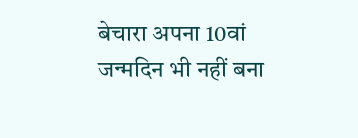बेचारा अपना 10वां जन्मदिन भी नहीं बना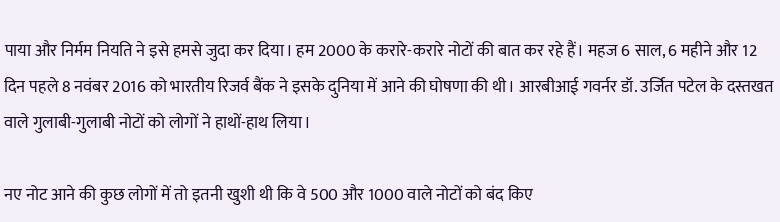पाया और निर्मम नियति ने इसे हमसे जुदा कर दिया। हम 2000 के करारे-करारे नोटों की बात कर रहे हैं। महज 6 साल, 6 महीने और 12 दिन पहले 8 नवंबर 2016 को भारतीय रिजर्व बैंक ने इसके दुनिया में आने की घोषणा की थी। आरबीआई गवर्नर डॉ. उर्जित पटेल के दस्तखत वाले गुलाबी-गुलाबी नोटों को लोगों ने हाथों-हाथ लिया।

नए नोट आने की कुछ लोगों में तो इतनी खुशी थी कि वे 500 और 1000 वाले नोटों को बंद किए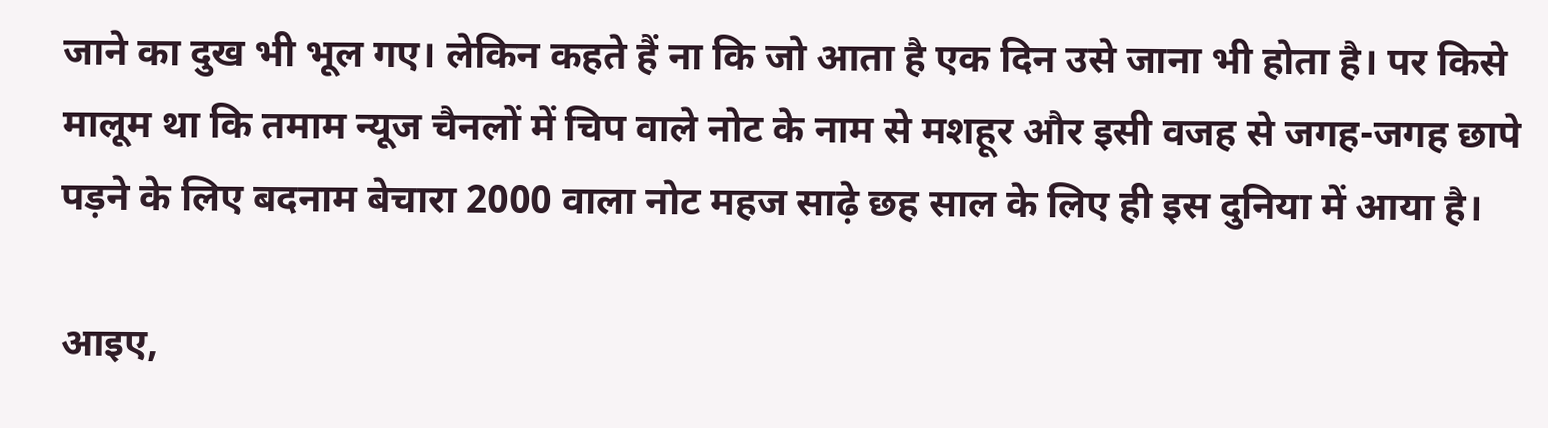जाने का दुख भी भूल गए। लेकिन कहते हैं ना कि जो आता है एक दिन उसे जाना भी होता है। पर किसे मालूम था कि तमाम न्यूज चैनलों में चिप वाले नोट के नाम से मशहूर और इसी वजह से जगह-जगह छापे पड़ने के लिए बदनाम बेचारा 2000 वाला नोट महज साढ़े छह साल के लिए ही इस दुनिया में आया है।

आइए,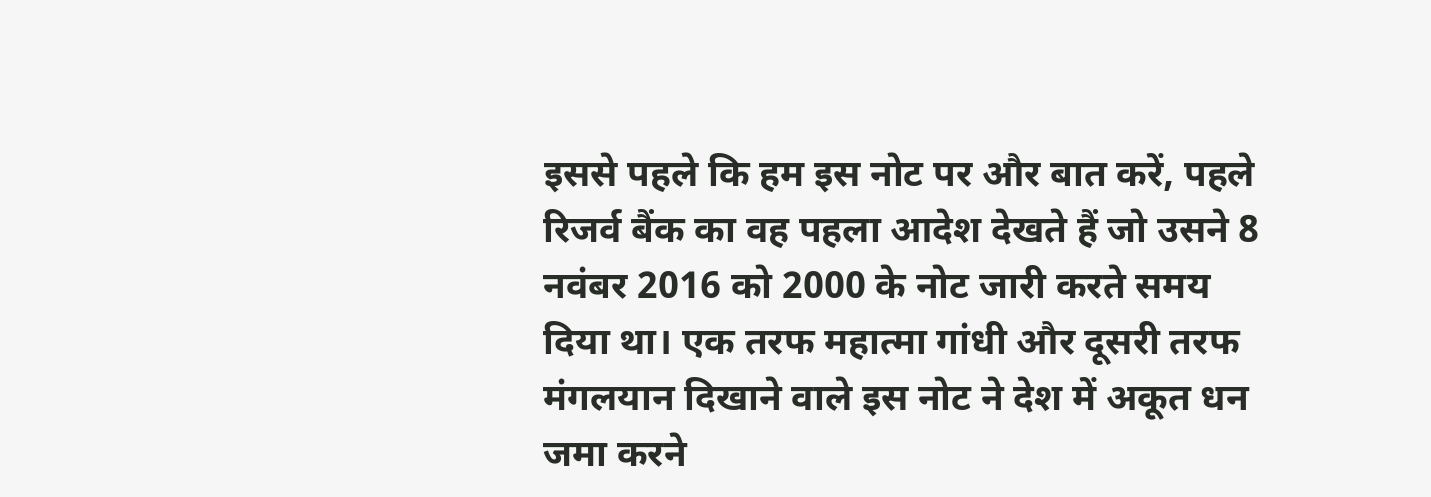इससे पहले कि हम इस नोट पर और बात करें, पहले रिजर्व बैंक का वह पहला आदेश देखते हैं जो उसने 8 नवंबर 2016 को 2000 के नोट जारी करते समय दिया था। एक तरफ महात्मा गांधी और दूसरी तरफ मंगलयान दिखाने वाले इस नोट ने देश में अकूत धन जमा करने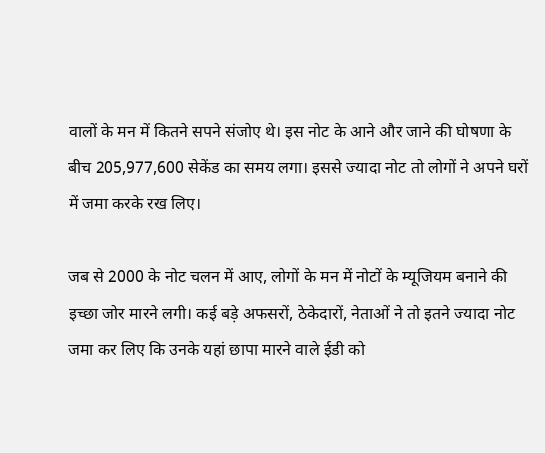वालों के मन में कितने सपने संजोए थे। इस नोट के आने और जाने की घोषणा के बीच 205,977,600 सेकेंड का समय लगा। इससे ज्यादा नोट तो लोगों ने अपने घरों में जमा करके रख लिए।

जब से 2000 के नोट चलन में आए, लोगों के मन में नोटों के म्यूजियम बनाने की इच्छा जोर मारने लगी। कई बड़े अफसरों, ठेकेदारों, नेताओं ने तो इतने ज्यादा नोट जमा कर लिए कि उनके यहां छापा मारने वाले ईडी को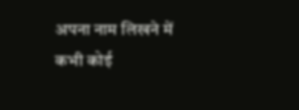अपना नाम लिखने में कभी कोई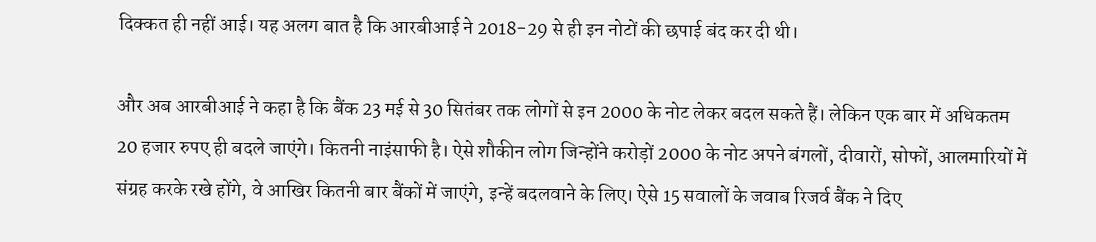दिक्कत ही नहीं आई। यह अलग बात है कि आरबीआई ने 2018-29 से ही इन नोटों की छपाई बंद कर दी थी।

और अब आरबीआई ने कहा है कि बैंक 23 मई से 30 सितंबर तक लोगों से इन 2000 के नोट लेकर बदल सकते हैं। लेकिन एक बार में अधिकतम 20 हजार रुपए ही बदले जाएंगे। कितनी नाइंसाफी है। ऐसे शौकीन लोग जिन्होंने करोड़ों 2000 के नोट अपने बंगलों, दीवारों, सोफों, आलमारियों में संग्रह करके रखे होंगे, वे आखिर कितनी बार बैंकों में जाएंगे, इन्हें बदलवाने के लिए। ऐसे 15 सवालों के जवाब रिजर्व बैंक ने दिए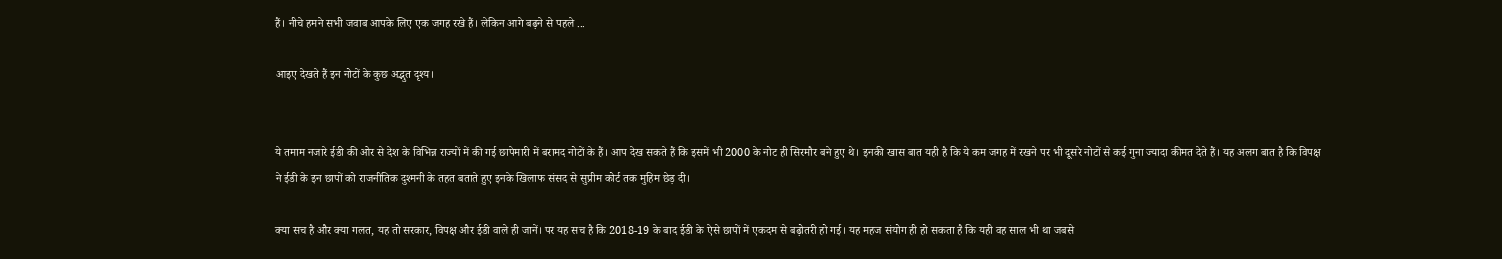हैं। नीचे हमने सभी जवाब आपके लिए एक जगह रखे हैं। लेकिन आगे बढ़ने से पहले ...

आइए देखते हैं इन नोटों के कुछ अद्भुत दृश्य।


ये तमाम नजारे ईडी की ओर से देश के विभिन्न राज्यों में की गई छापेमारी में बरामद नोटों के हैं। आप देख सकते हैं कि इसमें भी 2000 के नोट ही सिरमौर बने हुए थे। इनकी खास बात यही है कि ये कम जगह में रखने पर भी दूसरे नोटों से कई गुना ज्यादा कीमत देते हैं। यह अलग बात है कि विपक्ष ने ईडी के इन छापों को राजनीतिक दुश्मनी के तहत बताते हुए इनके खिलाफ संसद से सुप्रीम कोर्ट तक मुहिम छेड़ दी।

क्या सच है और क्या गलत, यह तो सरकार, विपक्ष और ईडी वाले ही जानें। पर यह सच है कि 2018-19 के बाद ईडी के ऐसे छापों में एकदम से बढ़ोतरी हो गई। यह महज संयोग ही हो सकता है कि यही वह साल भी था जबसे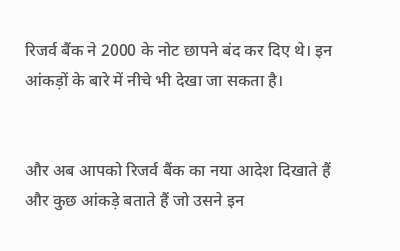रिजर्व बैंक ने 2000 के नोट छापने बंद कर दिए थे। इन आंकड़ों के बारे में नीचे भी देखा जा सकता है।


और अब आपको रिजर्व बैंक का नया आदेश दिखाते हैं और कुछ आंकड़े बताते हैं जो उसने इन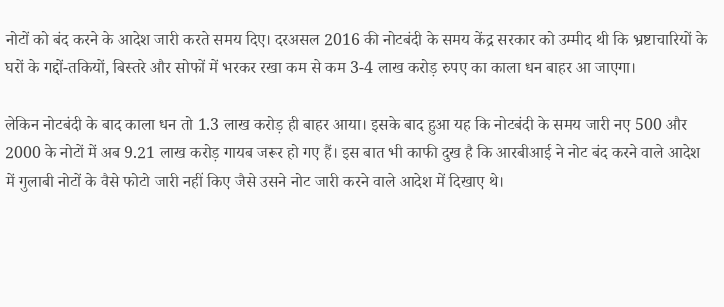नोटों को बंद करने के आदेश जारी करते समय दिए। दरअसल 2016 की नोटबंदी के समय केंद्र सरकार को उम्मीद थी कि भ्रष्टाचारियों के घरों के गद्दों-तकियों, बिस्तरे और सोफों में भरकर रखा कम से कम 3-4 लाख करोड़ रुपए का काला धन बाहर आ जाएगा।

लेकिन नोटबंदी के बाद काला धन तो 1.3 लाख करोड़ ही बाहर आया। इसके बाद हुआ यह कि नोटबंदी के समय जारी नए 500 और 2000 के नोटों में अब 9.21 लाख करोड़ गायब जरूर हो गए हैं। इस बात भी काफी दुख है कि आरबीआई ने नोट बंद करने वाले आदेश में गुलाबी नोटों के वैसे फोटो जारी नहीं किए जैसे उसने नोट जारी करने वाले आदेश में दिखाए थे।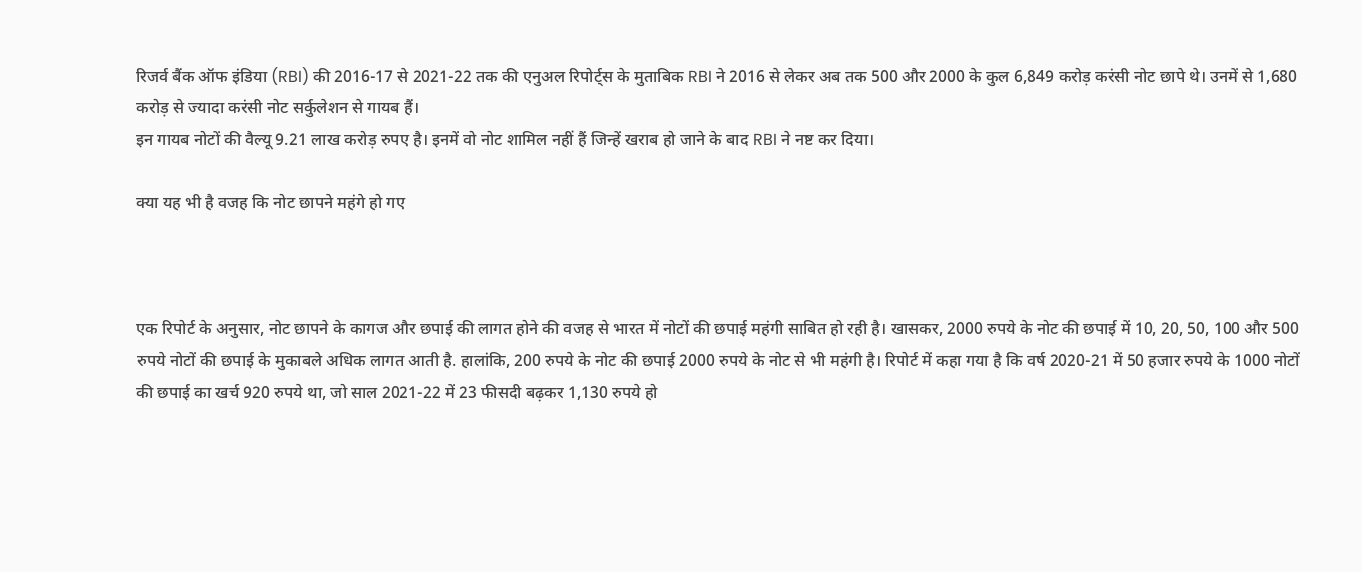रिजर्व बैंक ऑफ इंडिया (RBI) की 2016-17 से 2021-22 तक की एनुअल रिपोर्ट्स के मुताबिक RBI ने 2016 से लेकर अब तक 500 और 2000 के कुल 6,849 करोड़ करंसी नोट छापे थे। उनमें से 1,680 करोड़ से ज्यादा करंसी नोट सर्कुलेशन से गायब हैं।
इन गायब नोटों की वैल्यू 9.21 लाख करोड़ रुपए है। इनमें वो नोट शामिल नहीं हैं जिन्हें खराब हो जाने के बाद RBI ने नष्ट कर दिया।

क्या यह भी है वजह कि नोट छापने महंगे हो गए



एक रिपोर्ट के अनुसार, नोट छापने के कागज और छपाई की लागत होने की वजह से भारत में नोटों की छपाई महंगी साबित हो रही है। खासकर, 2000 रुपये के नोट की छपाई में 10, 20, 50, 100 और 500 रुपये नोटों की छपाई के मुकाबले अधिक लागत आती है. हालांकि, 200 रुपये के नोट की छपाई 2000 रुपये के नोट से भी महंगी है। रिपोर्ट में कहा गया है कि वर्ष 2020-21 में 50 हजार रुपये के 1000 नोटों की छपाई का खर्च 920 रुपये था, जो साल 2021-22 में 23 फीसदी बढ़कर 1,130 रुपये हो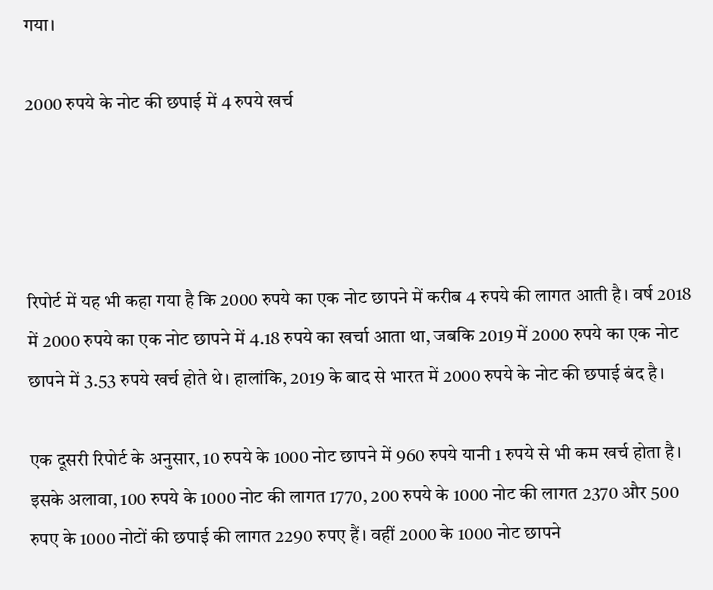गया।

2000 रुपये के नोट की छपाई में 4 रुपये खर्च




रिपोर्ट में यह भी कहा गया है कि 2000 रुपये का एक नोट छापने में करीब 4 रुपये की लागत आती है। वर्ष 2018 में 2000 रुपये का एक नोट छापने में 4.18 रुपये का खर्चा आता था, जबकि 2019 में 2000 रुपये का एक नोट छापने में 3.53 रुपये खर्च होते थे। हालांकि, 2019 के बाद से भारत में 2000 रुपये के नोट की छपाई बंद है।

एक दूसरी रिपोर्ट के अनुसार, 10 रुपये के 1000 नोट छापने में 960 रुपये यानी 1 रुपये से भी कम खर्च होता है। इसके अलावा, 100 रुपये के 1000 नोट की लागत 1770, 200 रुपये के 1000 नोट की लागत 2370 और 500 रुपए के 1000 नोटों की छपाई की लागत 2290 रुपए हैं। वहीं 2000 के 1000 नोट छापने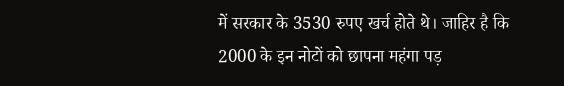में सरकार के 3530 रुपए खर्च होते थे। जाहिर है कि 2000 के इन नोटों को छापना महंगा पड़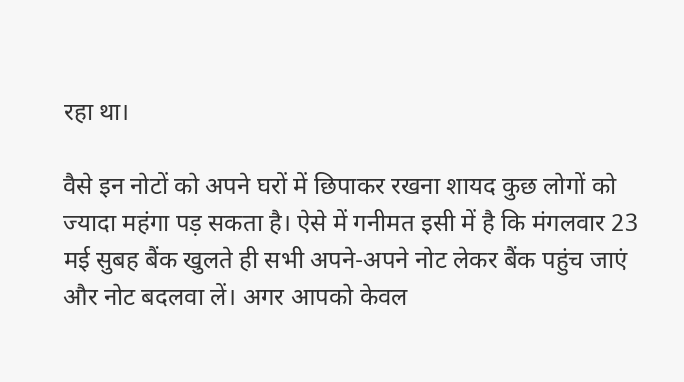रहा था।

वैसे इन नोटों को अपने घरों में छिपाकर रखना शायद कुछ लोगों को ज्यादा महंगा पड़ सकता है। ऐसे में गनीमत इसी में है कि मंगलवार 23 मई सुबह बैंक खुलते ही सभी अपने-अपने नोट लेकर बैंक पहुंच जाएं और नोट बदलवा लें। अगर आपको केवल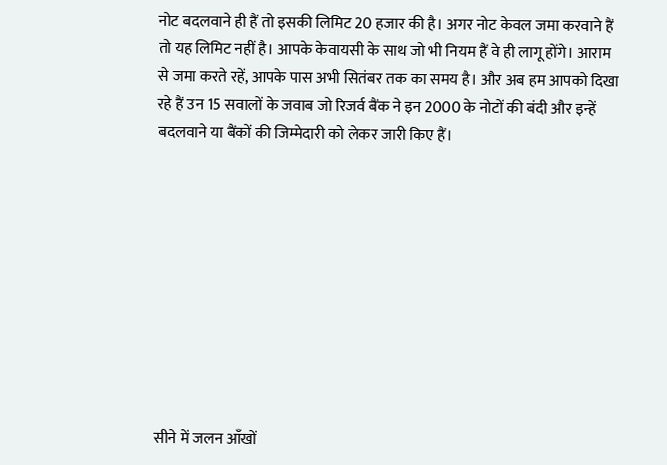नोट बदलवाने ही हैं तो इसकी लिमिट 20 हजार की है। अगर नोट केवल जमा करवाने हैं तो यह लिमिट नहीं है। आपके केवायसी के साथ जो भी नियम हैं वे ही लागू होंगे। आराम से जमा करते रहें, आपके पास अभी सितंबर तक का समय है। और अब हम आपको दिखा रहे हैं उन 15 सवालों के जवाब जो रिजर्व बैंक ने इन 2000 के नोटों की बंदी और इन्हें बदलवाने या बैंकों की जिम्मेदारी को लेकर जारी किए हैं।










सीने में जलन आँखों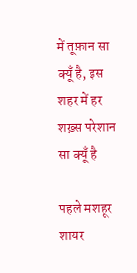में तूफ़ान सा क्यूँ है, इस शहर में हर शख़्स परेशान सा क्यूँ है

पहले मशहूर शायर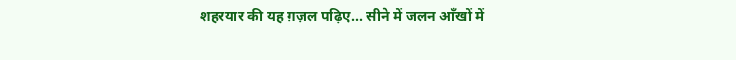शहरयार की यह ग़ज़ल पढ़िए... सीने में जलन आँखों में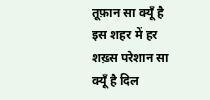तूफ़ान सा क्यूँ है इस शहर में हर शख़्स परेशान सा क्यूँ है दिल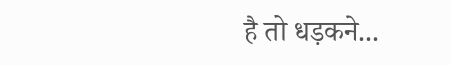है तो धड़कने...